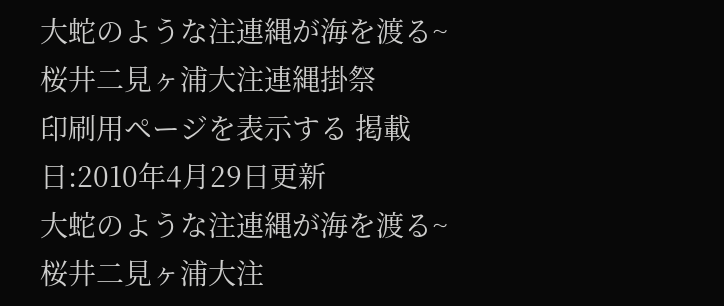大蛇のような注連縄が海を渡る~桜井二見ヶ浦大注連縄掛祭
印刷用ページを表示する 掲載日:2010年4月29日更新
大蛇のような注連縄が海を渡る~桜井二見ヶ浦大注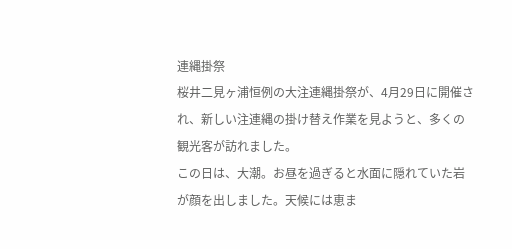連縄掛祭
桜井二見ヶ浦恒例の大注連縄掛祭が、4月29日に開催され、新しい注連縄の掛け替え作業を見ようと、多くの観光客が訪れました。
この日は、大潮。お昼を過ぎると水面に隠れていた岩が顔を出しました。天候には恵ま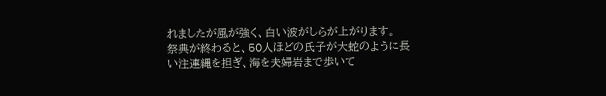れましたが風が強く、白い波がしらが上がります。
祭典が終わると、50人ほどの氏子が大蛇のように長い注連縄を担ぎ、海を夫婦岩まで歩いて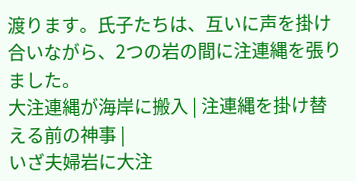渡ります。氏子たちは、互いに声を掛け合いながら、2つの岩の間に注連縄を張りました。
大注連縄が海岸に搬入 | 注連縄を掛け替える前の神事 |
いざ夫婦岩に大注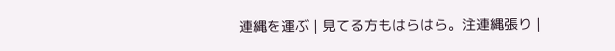連縄を運ぶ | 見てる方もはらはら。注連縄張り |